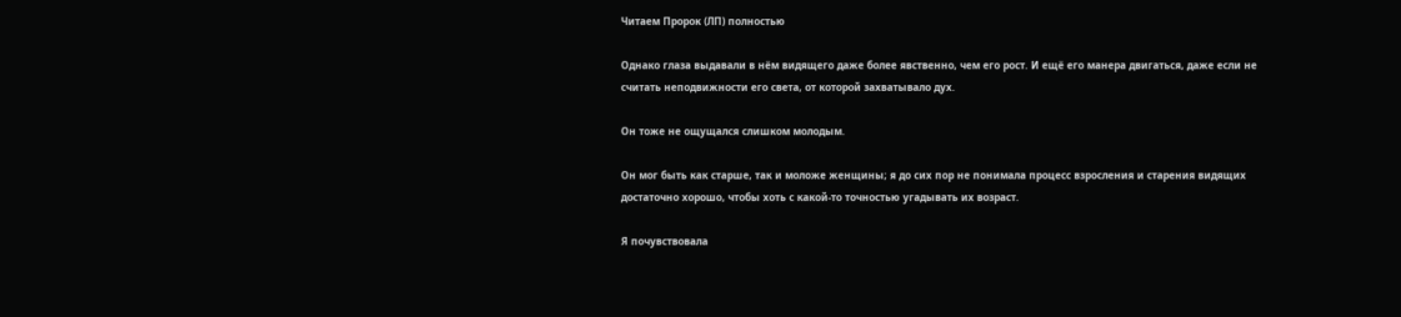Читаем Пророк (ЛП) полностью

Однако глаза выдавали в нём видящего даже более явственно, чем его рост. И ещё его манера двигаться, даже если не считать неподвижности его света, от которой захватывало дух.

Он тоже не ощущался слишком молодым.

Он мог быть как старше, так и моложе женщины; я до сих пор не понимала процесс взросления и старения видящих достаточно хорошо, чтобы хоть с какой-то точностью угадывать их возраст.

Я почувствовала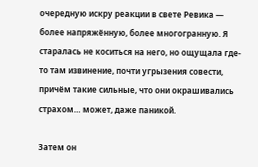очередную искру реакции в свете Ревика — более напряжённую, более многогранную. Я старалась не коситься на него, но ощущала где-то там извинение, почти угрызения совести, причём такие сильные, что они окрашивались страхом… может, даже паникой.

Затем он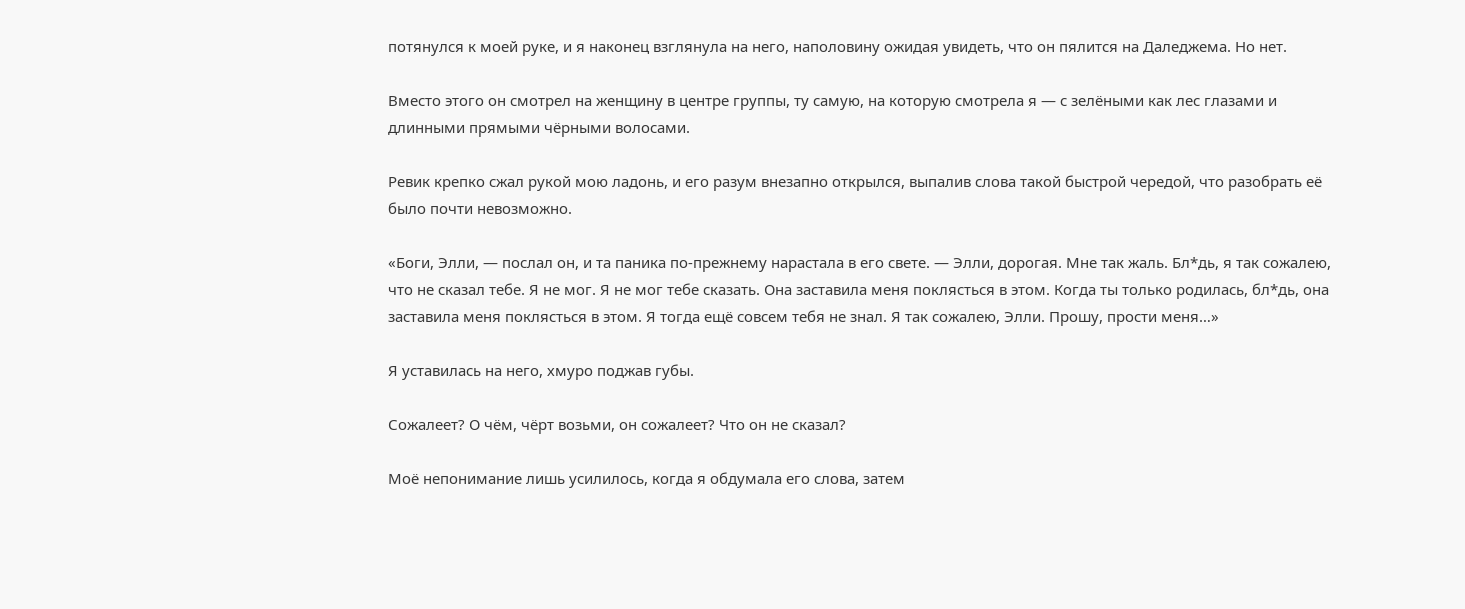потянулся к моей руке, и я наконец взглянула на него, наполовину ожидая увидеть, что он пялится на Даледжема. Но нет.

Вместо этого он смотрел на женщину в центре группы, ту самую, на которую смотрела я — с зелёными как лес глазами и длинными прямыми чёрными волосами.

Ревик крепко сжал рукой мою ладонь, и его разум внезапно открылся, выпалив слова такой быстрой чередой, что разобрать её было почти невозможно.

«Боги, Элли, — послал он, и та паника по-прежнему нарастала в его свете. — Элли, дорогая. Мне так жаль. Бл*дь, я так сожалею, что не сказал тебе. Я не мог. Я не мог тебе сказать. Она заставила меня поклясться в этом. Когда ты только родилась, бл*дь, она заставила меня поклясться в этом. Я тогда ещё совсем тебя не знал. Я так сожалею, Элли. Прошу, прости меня…»

Я уставилась на него, хмуро поджав губы.

Сожалеет? О чём, чёрт возьми, он сожалеет? Что он не сказал?

Моё непонимание лишь усилилось, когда я обдумала его слова, затем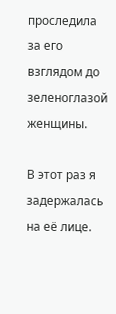проследила за его взглядом до зеленоглазой женщины.

В этот раз я задержалась на её лице.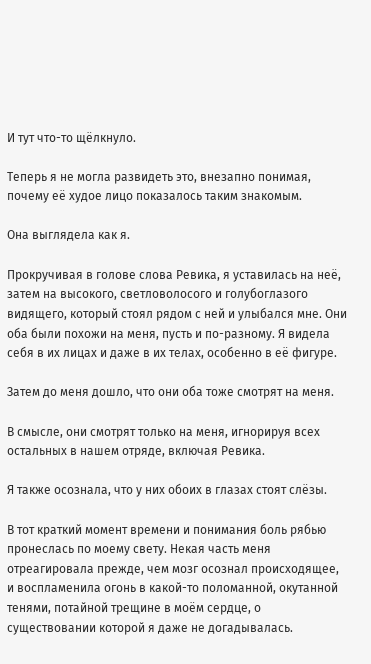И тут что-то щёлкнуло.

Теперь я не могла развидеть это, внезапно понимая, почему её худое лицо показалось таким знакомым.

Она выглядела как я.

Прокручивая в голове слова Ревика, я уставилась на неё, затем на высокого, светловолосого и голубоглазого видящего, который стоял рядом с ней и улыбался мне. Они оба были похожи на меня, пусть и по-разному. Я видела себя в их лицах и даже в их телах, особенно в её фигуре.

Затем до меня дошло, что они оба тоже смотрят на меня.

В смысле, они смотрят только на меня, игнорируя всех остальных в нашем отряде, включая Ревика.

Я также осознала, что у них обоих в глазах стоят слёзы.

В тот краткий момент времени и понимания боль рябью пронеслась по моему свету. Некая часть меня отреагировала прежде, чем мозг осознал происходящее, и воспламенила огонь в какой-то поломанной, окутанной тенями, потайной трещине в моём сердце, о существовании которой я даже не догадывалась.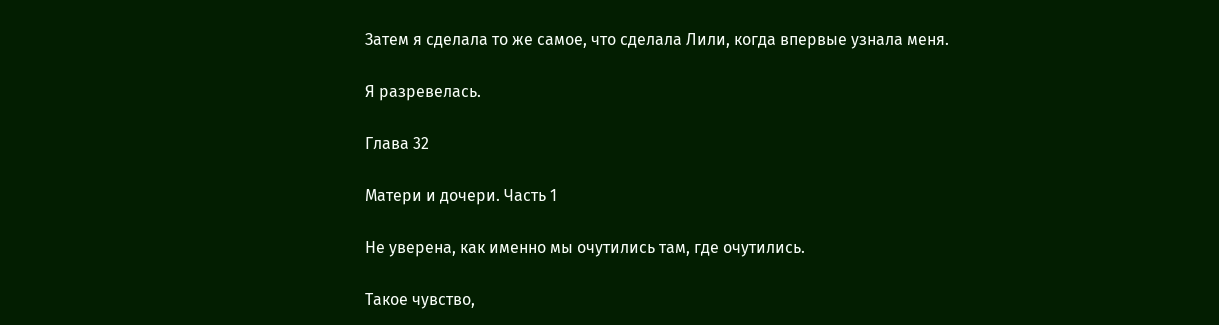Затем я сделала то же самое, что сделала Лили, когда впервые узнала меня.

Я разревелась.

Глава 32

Матери и дочери. Часть 1

Не уверена, как именно мы очутились там, где очутились.

Такое чувство,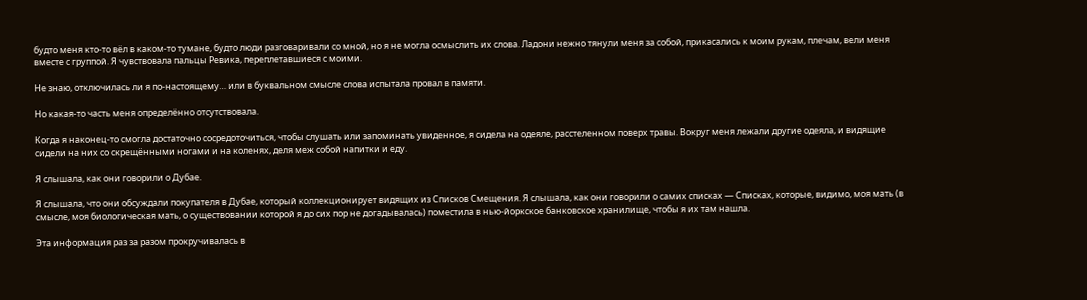будто меня кто-то вёл в каком-то тумане, будто люди разговаривали со мной, но я не могла осмыслить их слова. Ладони нежно тянули меня за собой, прикасались к моим рукам, плечам, вели меня вместе с группой. Я чувствовала пальцы Ревика, переплетавшиеся с моими.

Не знаю, отключилась ли я по-настоящему… или в буквальном смысле слова испытала провал в памяти.

Но какая-то часть меня определённо отсутствовала.

Когда я наконец-то смогла достаточно сосредоточиться, чтобы слушать или запоминать увиденное, я сидела на одеяле, расстеленном поверх травы. Вокруг меня лежали другие одеяла, и видящие сидели на них со скрещёнными ногами и на коленях, деля меж собой напитки и еду.

Я слышала, как они говорили о Дубае.

Я слышала, что они обсуждали покупателя в Дубае, который коллекционирует видящих из Списков Смещения. Я слышала, как они говорили о самих списках — Списках, которые, видимо, моя мать (в смысле, моя биологическая мать, о существовании которой я до сих пор не догадывалась) поместила в нью-йоркское банковское хранилище, чтобы я их там нашла.

Эта информация раз за разом прокручивалась в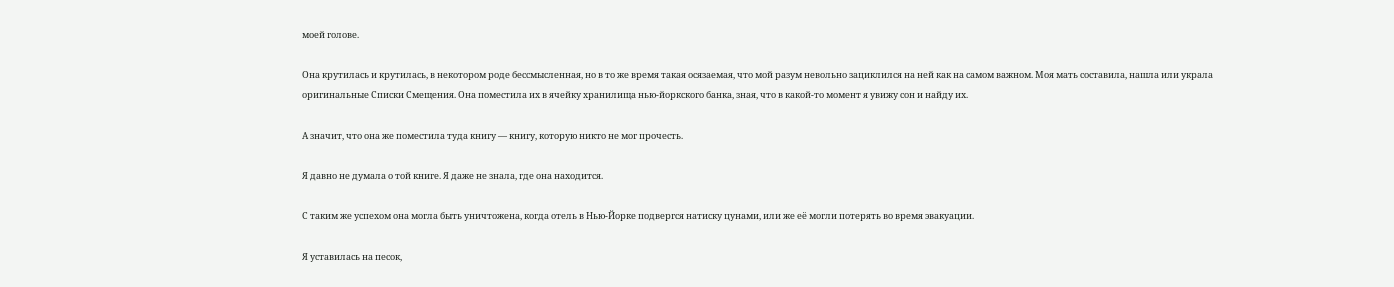моей голове.

Она крутилась и крутилась, в некотором роде бессмысленная, но в то же время такая осязаемая, что мой разум невольно зациклился на ней как на самом важном. Моя мать составила, нашла или украла оригинальные Списки Смещения. Она поместила их в ячейку хранилища нью-йоркского банка, зная, что в какой-то момент я увижу сон и найду их.

А значит, что она же поместила туда книгу — книгу, которую никто не мог прочесть.

Я давно не думала о той книге. Я даже не знала, где она находится.

С таким же успехом она могла быть уничтожена, когда отель в Нью-Йорке подвергся натиску цунами, или же её могли потерять во время эвакуации.

Я уставилась на песок,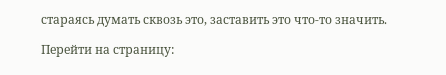стараясь думать сквозь это, заставить это что-то значить.

Перейти на страницу: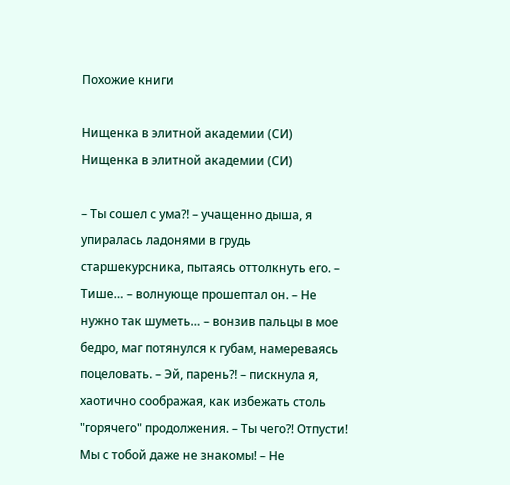Похожие книги

Нищенка в элитной академии (СИ)
Нищенка в элитной академии (СИ)

– Ты сошел с ума?! – учащенно дыша, я упиралась ладонями в грудь старшекурсника, пытаясь оттолкнуть его. – Тише… – волнующе прошептал он. – Не нужно так шуметь… – вонзив пальцы в мое бедро, маг потянулся к губам, намереваясь поцеловать. – Эй, парень?! – пискнула я, хаотично соображая, как избежать столь "горячего" продолжения. – Ты чего?! Отпусти! Мы с тобой даже не знакомы! – Не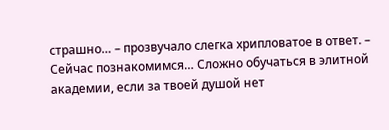страшно… – прозвучало слегка хрипловатое в ответ. – Сейчас познакомимся… Сложно обучаться в элитной академии, если за твоей душой нет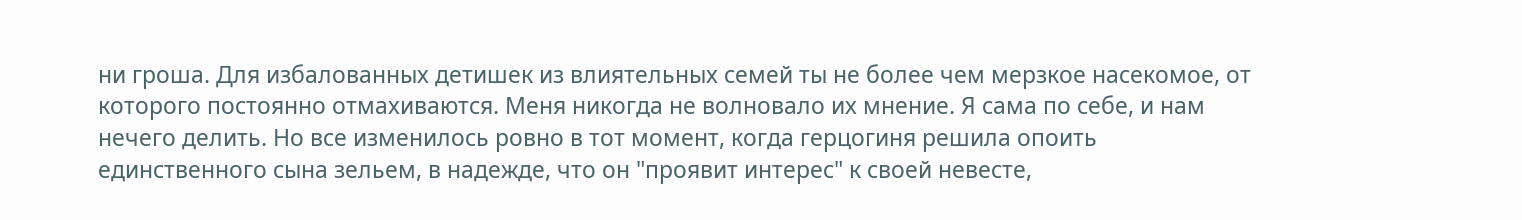ни гроша. Для избалованных детишек из влиятельных семей ты не более чем мерзкое насекомое, от которого постоянно отмахиваются. Меня никогда не волновало их мнение. Я сама по себе, и нам нечего делить. Но все изменилось ровно в тот момент, когда герцогиня решила опоить единственного сына зельем, в надежде, что он "проявит интерес" к своей невесте,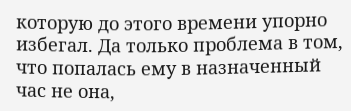которую до этого времени упорно избегал. Да только проблема в том, что попалась ему в назначенный час не она,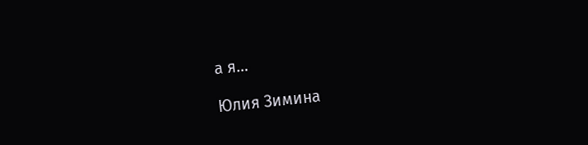а я...

Юлия Зимина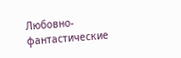Любовно-фантастические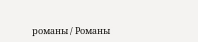романы / Романы